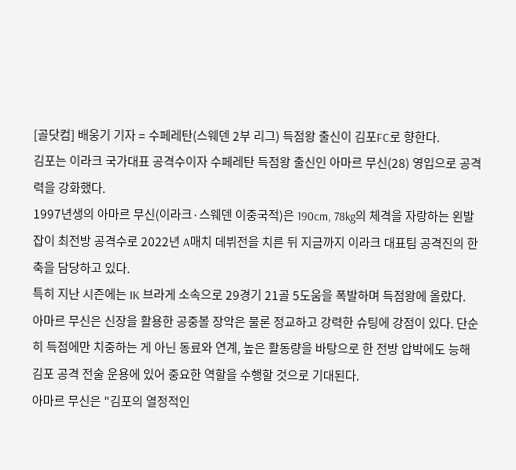[골닷컴] 배웅기 기자 = 수페레탄(스웨덴 2부 리그) 득점왕 출신이 김포FC로 향한다.
김포는 이라크 국가대표 공격수이자 수페레탄 득점왕 출신인 아마르 무신(28) 영입으로 공격력을 강화했다.
1997년생의 아마르 무신(이라크·스웨덴 이중국적)은 190cm, 78kg의 체격을 자랑하는 왼발잡이 최전방 공격수로 2022년 A매치 데뷔전을 치른 뒤 지금까지 이라크 대표팀 공격진의 한 축을 담당하고 있다.
특히 지난 시즌에는 IK 브라게 소속으로 29경기 21골 5도움을 폭발하며 득점왕에 올랐다.
아마르 무신은 신장을 활용한 공중볼 장악은 물론 정교하고 강력한 슈팅에 강점이 있다. 단순히 득점에만 치중하는 게 아닌 동료와 연계, 높은 활동량을 바탕으로 한 전방 압박에도 능해 김포 공격 전술 운용에 있어 중요한 역할을 수행할 것으로 기대된다.
아마르 무신은 "김포의 열정적인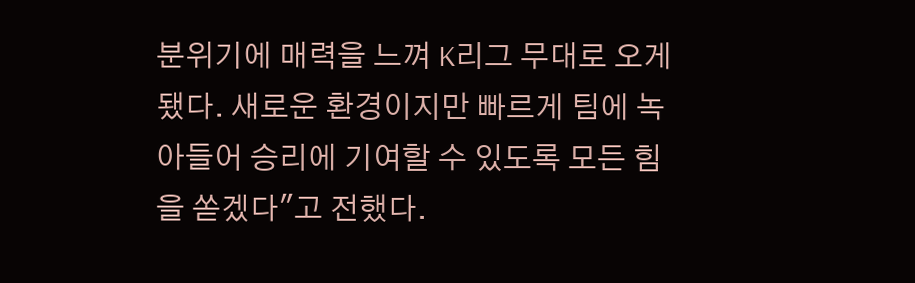분위기에 매력을 느껴 K리그 무대로 오게 됐다. 새로운 환경이지만 빠르게 팀에 녹아들어 승리에 기여할 수 있도록 모든 힘을 쏟겠다"고 전했다.